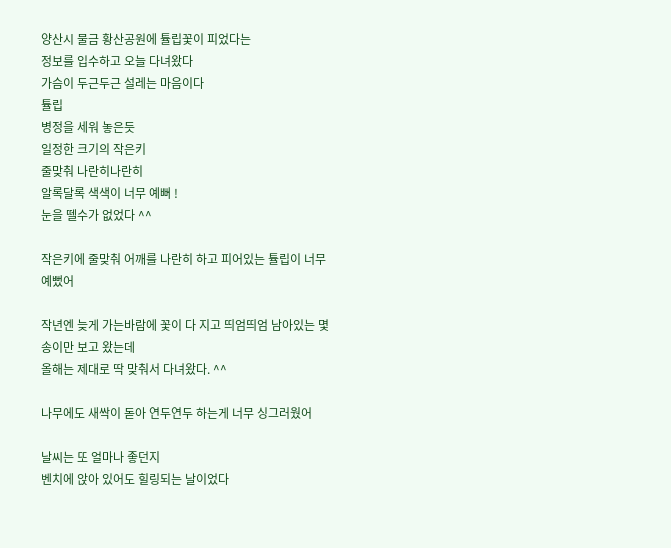양산시 물금 황산공원에 튤립꽃이 피었다는
정보를 입수하고 오늘 다녀왔다
가슴이 두근두근 설레는 마음이다
튤립
병정을 세워 놓은듯
일정한 크기의 작은키
줄맞춰 나란히나란히
알록달록 색색이 너무 예뻐 !
눈을 뗄수가 없었다 ^^

작은키에 줄맞춰 어깨를 나란히 하고 피어있는 튤립이 너무 예뻤어

작년엔 늦게 가는바람에 꽃이 다 지고 띄엄띄엄 남아있는 몇송이만 보고 왔는데
올해는 제대로 딱 맞춰서 다녀왔다. ^^

나무에도 새싹이 돋아 연두연두 하는게 너무 싱그러웠어

날씨는 또 얼마나 좋던지
벤치에 앉아 있어도 힐링되는 날이었다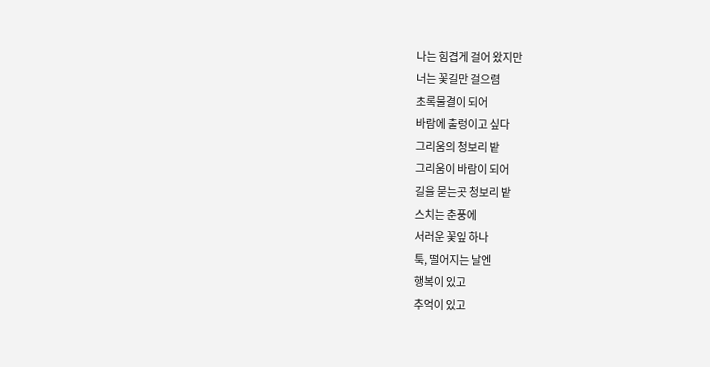나는 힘겹게 걸어 왔지만
너는 꽃길만 걸으렴
초록물결이 되어
바람에 출렁이고 싶다
그리움의 청보리 밭
그리움이 바람이 되어
길을 묻는곳 청보리 밭
스치는 춘풍에
서러운 꽃잎 하나
툭, 떨어지는 날엔
행복이 있고
추억이 있고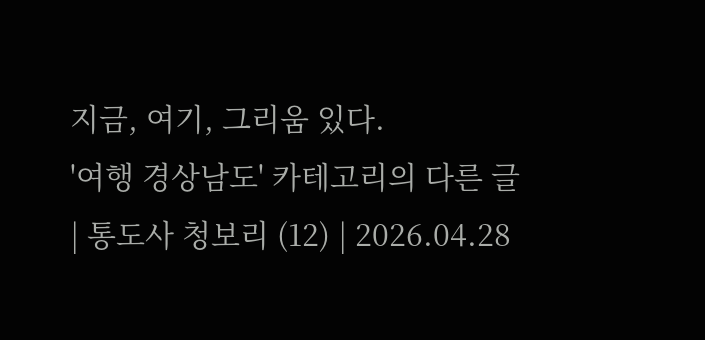지금, 여기, 그리움 있다.
'여행 경상남도' 카테고리의 다른 글
| 통도사 청보리 (12) | 2026.04.28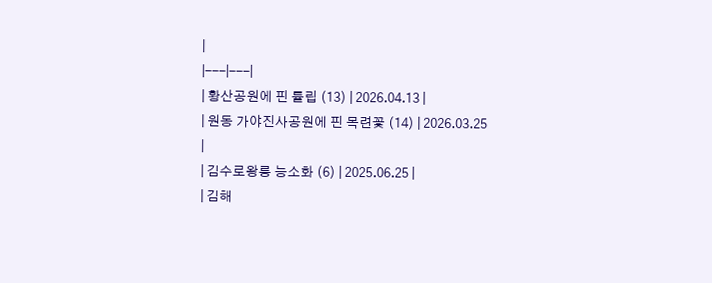|
|---|---|
| 황산공원에 핀 튤립 (13) | 2026.04.13 |
| 원동 가야진사공원에 핀 목련꽃 (14) | 2026.03.25 |
| 김수로왕릉 능소화 (6) | 2025.06.25 |
| 김해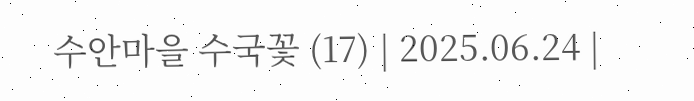수안마을 수국꽃 (17) | 2025.06.24 |